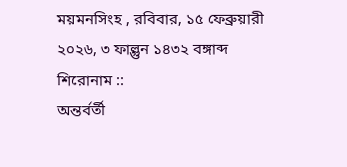ময়মনসিংহ , রবিবার, ১৫ ফেব্রুয়ারী ২০২৬, ৩ ফাল্গুন ১৪৩২ বঙ্গাব্দ
শিরোনাম ::
অন্তর্বর্তী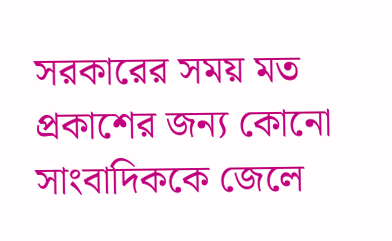সরকারের সময় মত প্রকাশের জন্য কোনো সাংবাদিককে জেলে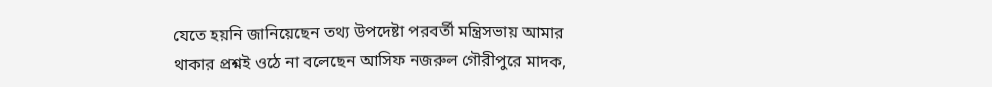যেতে হয়নি জানিয়েছেন তথ্য উপদেষ্টা পরবর্তী মন্ত্রিসভায় আমার থাকার প্রশ্নই ওঠে না বলেছেন আসিফ নজরুল গৌরীপুরে মাদক,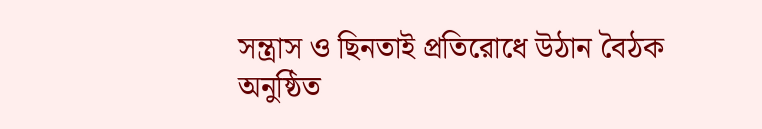সন্ত্রাস ও ছিনতাই প্রতিরোধে উঠান বৈঠক অনুষ্ঠিত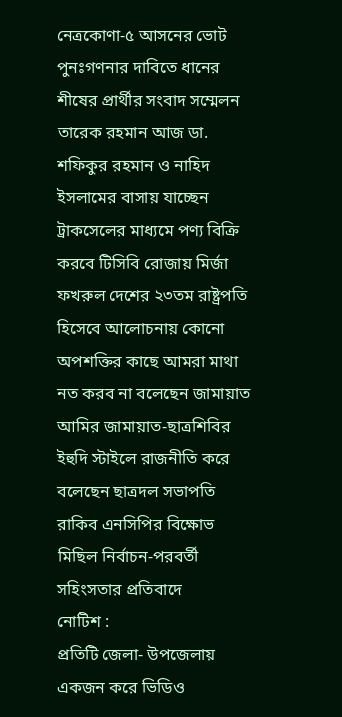নেত্রকোণা-৫ আসনের ভোট পুনঃগণনার দাবিতে ধানের শীষের প্রার্থীর সংবাদ সম্মেলন তারেক রহমান আজ ডা. শফিকুর রহমান ও নাহিদ ইসলামের বাসায় যাচ্ছেন ট্রাকসেলের মাধ্যমে পণ্য বিক্রি করবে টিসিবি রোজায় মির্জা ফখরুল দেশের ২৩তম রাষ্ট্রপতি হিসেবে আলোচনায় কোনো অপশক্তির কাছে আমরা মাথা নত করব না বলেছেন জামায়াত আমির জামায়াত-ছাত্রশিবির ইহুদি স্টাইলে রাজনীতি করে বলেছেন ছাত্রদল সভাপতি রাকিব এনসিপির বিক্ষোভ মিছিল নির্বাচন-পরবর্তী সহিংসতার প্রতিবাদে
নোটিশ :
প্রতিটি জেলা- উপজেলায় একজন করে ভিডিও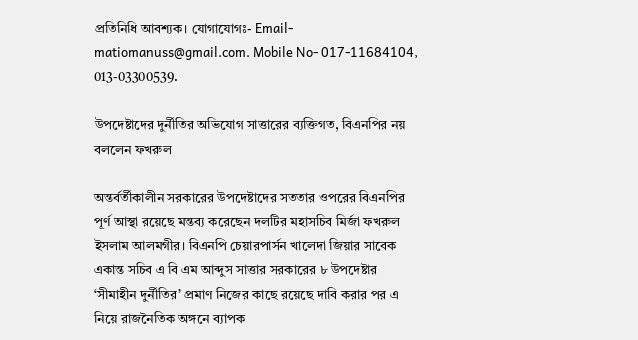প্রতিনিধি আবশ্যক। যোগাযোগঃ- Email- matiomanuss@gmail.com. Mobile No- 017-11684104, 013-03300539.

উপদেষ্টাদের দুর্নীতির অভিযোগ সাত্তারের ব্যক্তিগত, বিএনপির নয় বললেন ফখরুল

অন্তর্বর্তীকালীন সরকারের উপদেষ্টাদের সততার ওপরের বিএনপির পূর্ণ আস্থা রয়েছে মন্তব্য করেছেন দলটির মহাসচিব মির্জা ফখরুল ইসলাম আলমগীর। বিএনপি চেয়ারপার্সন খালেদা জিয়ার সাবেক একান্ত সচিব এ বি এম আব্দুস সাত্তার সরকারের ৮ উপদেষ্টার ‘সীমাহীন দুর্নীতির’ প্রমাণ নিজের কাছে রয়েছে দাবি করার পর এ নিয়ে রাজনৈতিক অঙ্গনে ব্যাপক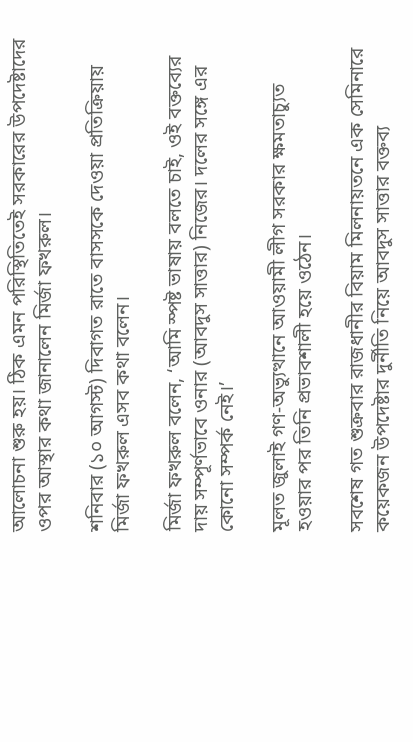আলোচনা শুরু হয়। ঠিক এমন পরিস্থিতিতেই সরকারের উপদেষ্টাদের ওপর আস্থার কথা জানালেন মির্জা ফখরুল।

শনিবার (১০ আগস্ট) দিবাগত রাতে বাসসকে দেওয়া প্রতিক্রিয়ায় মির্জা ফখরুল এসব কথা বলেন।

মির্জা ফখরুল বলেন, ‘আমি স্পষ্ট ভাষায় বলতে চাই, ওই বক্তব্যের দায় সম্পূর্ণভাবে ওনার (আবদুস সাত্তার) নিজের। দলের সঙ্গে এর কোনো সম্পর্ক নেই।’

মূলত জুলাই গণ-অভ্যুত্থানে আওয়ামী লীগ সরকার ক্ষমতাচ্যুত হওয়ার পর তিনি প্রভাবশালী হয়ে ওঠেন।

সবশেষ গত শুক্রবার রাজধানীর বিয়াম মিলনায়তনে এক সেমিনারে কয়েকজন উপদেষ্টার দুর্নীতি নিয়ে আবদুস সাত্তার বক্তব্য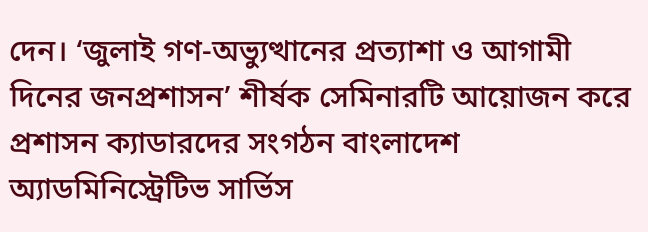দেন। ‘জুলাই গণ-অভ্যুত্থানের প্রত্যাশা ও আগামী দিনের জনপ্রশাসন’ শীর্ষক সেমিনারটি আয়োজন করে প্রশাসন ক্যাডারদের সংগঠন বাংলাদেশ অ্যাডমিনিস্ট্রেটিভ সার্ভিস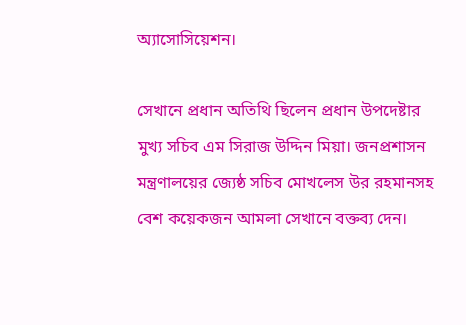অ্যাসোসিয়েশন।

সেখানে প্রধান অতিথি ছিলেন প্রধান উপদেষ্টার মুখ্য সচিব এম সিরাজ উদ্দিন মিয়া। জনপ্রশাসন মন্ত্রণালয়ের জ্যেষ্ঠ সচিব মোখলেস উর রহমানসহ বেশ কয়েকজন আমলা সেখানে বক্তব্য দেন।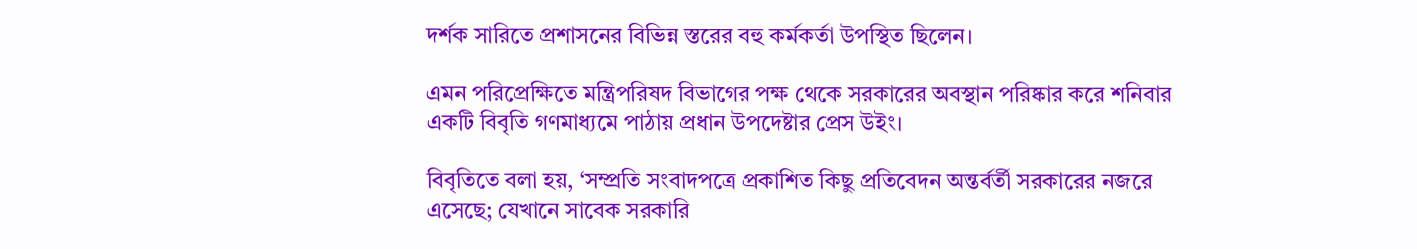দর্শক সারিতে প্রশাসনের বিভিন্ন স্তরের বহু কর্মকর্তা উপস্থিত ছিলেন।

এমন পরিপ্রেক্ষিতে মন্ত্রিপরিষদ বিভাগের পক্ষ থেকে সরকারের অবস্থান পরিষ্কার করে শনিবার একটি বিবৃতি গণমাধ্যমে পাঠায় প্রধান উপদেষ্টার প্রেস উইং।

বিবৃতিতে বলা হয়, ‘সম্প্রতি সংবাদপত্রে প্রকাশিত কিছু প্রতিবেদন অন্তর্বর্তী সরকারের নজরে এসেছে; যেখানে সাবেক সরকারি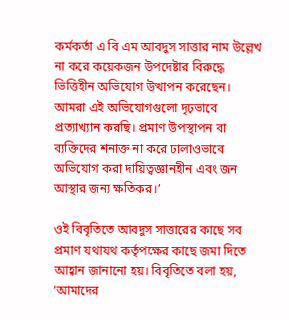কর্মকর্তা এ বি এম আবদুস সাত্তার নাম উল্লেখ না করে কয়েকজন উপদেষ্টার বিরুদ্ধে ভিত্তিহীন অভিযোগ উত্থাপন করেছেন। আমরা এই অভিযোগগুলো দৃঢ়ভাবে প্রত্যাখ্যান করছি। প্রমাণ উপস্থাপন বা ব্যক্তিদের শনাক্ত না করে ঢালাওভাবে অভিযোগ করা দায়িত্বজ্ঞানহীন এবং জন আস্থার জন্য ক্ষতিকর।’

ওই বিবৃতিতে আবদুস সাত্তারের কাছে সব প্রমাণ যথাযথ কর্তৃপক্ষের কাছে জমা দিতে আহ্বান জানানো হয়। বিবৃতিতে বলা হয়, ‘আমাদের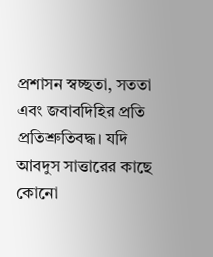প্রশাসন স্বচ্ছতা, সততা এবং জবাবদিহির প্রতি প্রতিশ্রুতিবদ্ধ। যদি আবদুস সাত্তারের কাছে কোনো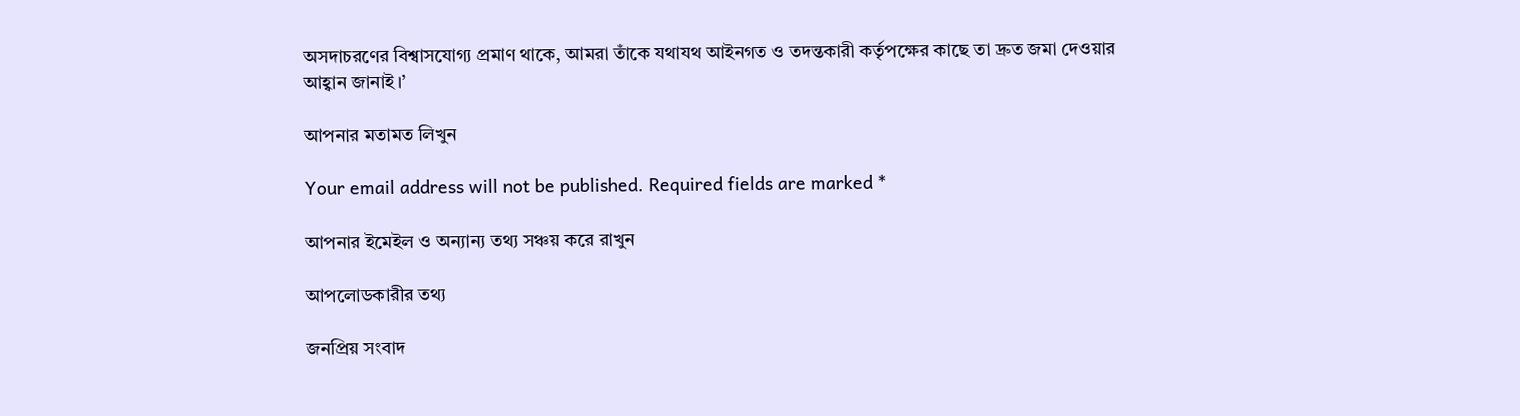অসদাচরণের বিশ্বাসযোগ্য প্রমাণ থাকে, আমরা তাঁকে যথাযথ আইনগত ও তদন্তকারী কর্তৃপক্ষের কাছে তা দ্রুত জমা দেওয়ার আহ্বান জানাই।’

আপনার মতামত লিখুন

Your email address will not be published. Required fields are marked *

আপনার ইমেইল ও অন্যান্য তথ্য সঞ্চয় করে রাখুন

আপলোডকারীর তথ্য

জনপ্রিয় সংবাদ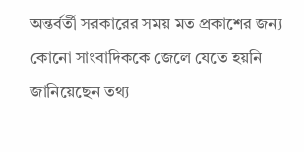অন্তর্বর্তী সরকারের সময় মত প্রকাশের জন্য কোনো সাংবাদিককে জেলে যেতে হয়নি জানিয়েছেন তথ্য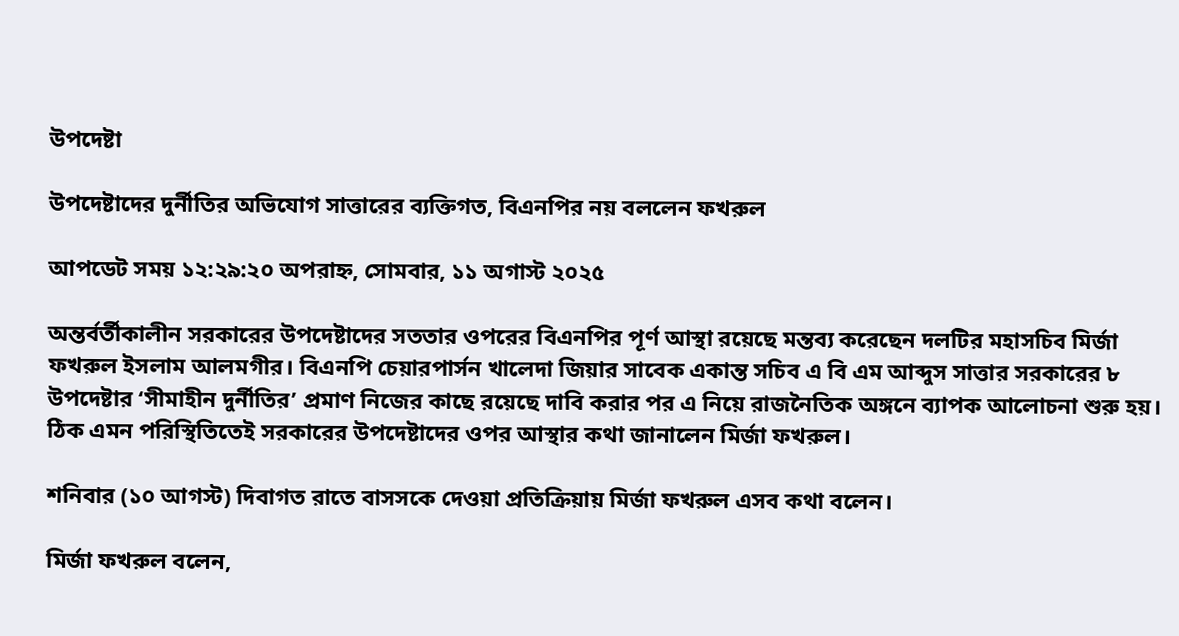উপদেষ্টা

উপদেষ্টাদের দুর্নীতির অভিযোগ সাত্তারের ব্যক্তিগত, বিএনপির নয় বললেন ফখরুল

আপডেট সময় ১২:২৯:২০ অপরাহ্ন, সোমবার, ১১ অগাস্ট ২০২৫

অন্তর্বর্তীকালীন সরকারের উপদেষ্টাদের সততার ওপরের বিএনপির পূর্ণ আস্থা রয়েছে মন্তব্য করেছেন দলটির মহাসচিব মির্জা ফখরুল ইসলাম আলমগীর। বিএনপি চেয়ারপার্সন খালেদা জিয়ার সাবেক একান্ত সচিব এ বি এম আব্দুস সাত্তার সরকারের ৮ উপদেষ্টার ‘সীমাহীন দুর্নীতির’ প্রমাণ নিজের কাছে রয়েছে দাবি করার পর এ নিয়ে রাজনৈতিক অঙ্গনে ব্যাপক আলোচনা শুরু হয়। ঠিক এমন পরিস্থিতিতেই সরকারের উপদেষ্টাদের ওপর আস্থার কথা জানালেন মির্জা ফখরুল।

শনিবার (১০ আগস্ট) দিবাগত রাতে বাসসকে দেওয়া প্রতিক্রিয়ায় মির্জা ফখরুল এসব কথা বলেন।

মির্জা ফখরুল বলেন,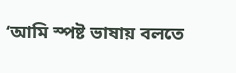‘আমি স্পষ্ট ভাষায় বলতে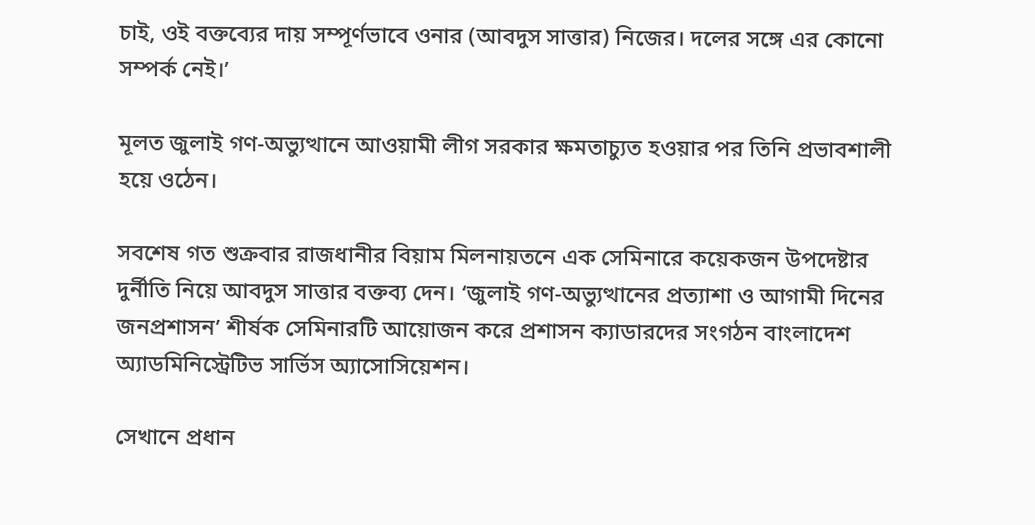চাই, ওই বক্তব্যের দায় সম্পূর্ণভাবে ওনার (আবদুস সাত্তার) নিজের। দলের সঙ্গে এর কোনো সম্পর্ক নেই।’

মূলত জুলাই গণ-অভ্যুত্থানে আওয়ামী লীগ সরকার ক্ষমতাচ্যুত হওয়ার পর তিনি প্রভাবশালী হয়ে ওঠেন।

সবশেষ গত শুক্রবার রাজধানীর বিয়াম মিলনায়তনে এক সেমিনারে কয়েকজন উপদেষ্টার দুর্নীতি নিয়ে আবদুস সাত্তার বক্তব্য দেন। ‘জুলাই গণ-অভ্যুত্থানের প্রত্যাশা ও আগামী দিনের জনপ্রশাসন’ শীর্ষক সেমিনারটি আয়োজন করে প্রশাসন ক্যাডারদের সংগঠন বাংলাদেশ অ্যাডমিনিস্ট্রেটিভ সার্ভিস অ্যাসোসিয়েশন।

সেখানে প্রধান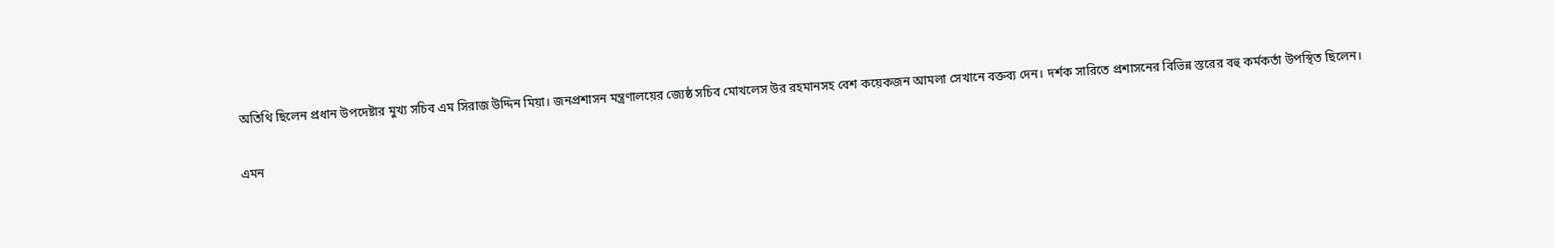অতিথি ছিলেন প্রধান উপদেষ্টার মুখ্য সচিব এম সিরাজ উদ্দিন মিয়া। জনপ্রশাসন মন্ত্রণালয়ের জ্যেষ্ঠ সচিব মোখলেস উর রহমানসহ বেশ কয়েকজন আমলা সেখানে বক্তব্য দেন। দর্শক সারিতে প্রশাসনের বিভিন্ন স্তরের বহু কর্মকর্তা উপস্থিত ছিলেন।

এমন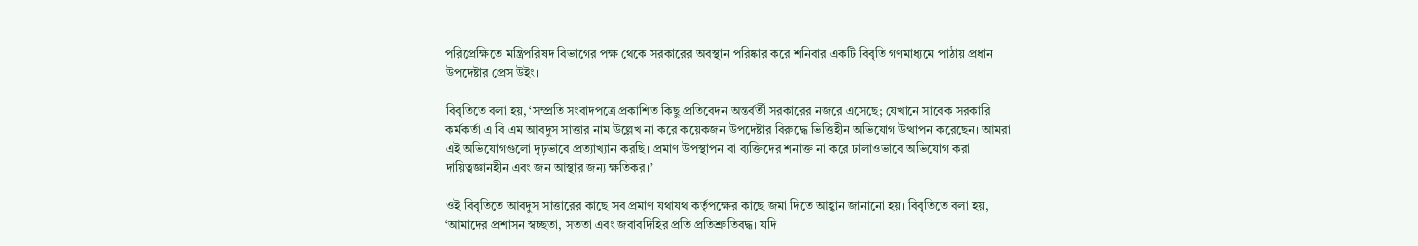পরিপ্রেক্ষিতে মন্ত্রিপরিষদ বিভাগের পক্ষ থেকে সরকারের অবস্থান পরিষ্কার করে শনিবার একটি বিবৃতি গণমাধ্যমে পাঠায় প্রধান উপদেষ্টার প্রেস উইং।

বিবৃতিতে বলা হয়, ‘সম্প্রতি সংবাদপত্রে প্রকাশিত কিছু প্রতিবেদন অন্তর্বর্তী সরকারের নজরে এসেছে; যেখানে সাবেক সরকারি কর্মকর্তা এ বি এম আবদুস সাত্তার নাম উল্লেখ না করে কয়েকজন উপদেষ্টার বিরুদ্ধে ভিত্তিহীন অভিযোগ উত্থাপন করেছেন। আমরা এই অভিযোগগুলো দৃঢ়ভাবে প্রত্যাখ্যান করছি। প্রমাণ উপস্থাপন বা ব্যক্তিদের শনাক্ত না করে ঢালাওভাবে অভিযোগ করা দায়িত্বজ্ঞানহীন এবং জন আস্থার জন্য ক্ষতিকর।’

ওই বিবৃতিতে আবদুস সাত্তারের কাছে সব প্রমাণ যথাযথ কর্তৃপক্ষের কাছে জমা দিতে আহ্বান জানানো হয়। বিবৃতিতে বলা হয়, ‘আমাদের প্রশাসন স্বচ্ছতা, সততা এবং জবাবদিহির প্রতি প্রতিশ্রুতিবদ্ধ। যদি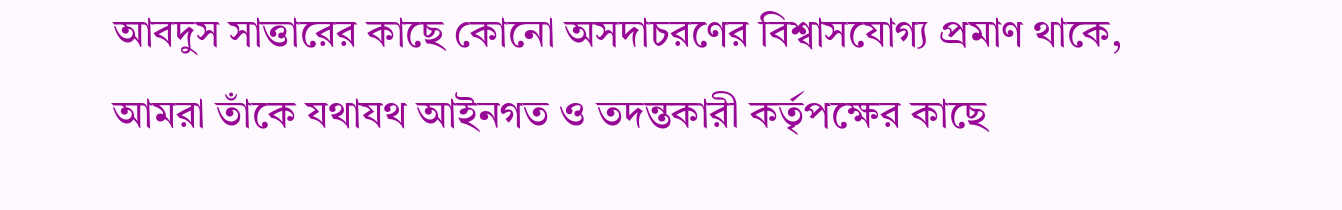আবদুস সাত্তারের কাছে কোনো অসদাচরণের বিশ্বাসযোগ্য প্রমাণ থাকে, আমরা তাঁকে যথাযথ আইনগত ও তদন্তকারী কর্তৃপক্ষের কাছে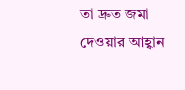তা দ্রুত জমা দেওয়ার আহ্বান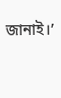জানাই।’